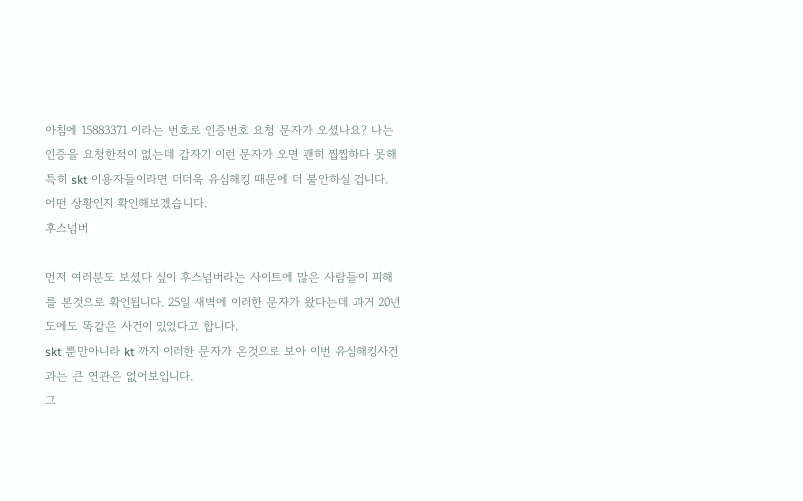아침에 15883371 이라는 번호로 인증번호 요청 문자가 오셨나요? 나는 인증을 요청한적이 없는데 갑자기 이런 문자가 오면 괜히 찝찝하다 못해 특히 skt 이용자들이라면 더더욱 유심해킹 때문에 더 불안하실 겁니다. 어떤 상황인지 확인해보겠습니다.
후스넘버

먼저 여러분도 보셨다 싶이 후스넘버라는 사이트에 많은 사람들이 피해를 본것으로 확인됩니다. 25일 새벽에 이러한 문자가 왔다는데 과거 20년도에도 똑같은 사건이 있었다고 합니다.
skt 뿐만아니라 kt 까지 이러한 문자가 온것으로 보아 이번 유심해킹사건과는 큰 연관은 없어보입니다.
그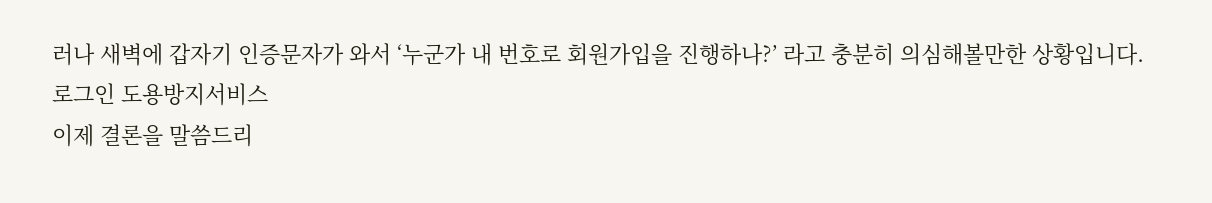러나 새벽에 갑자기 인증문자가 와서 ‘누군가 내 번호로 회원가입을 진행하나?’ 라고 충분히 의심해볼만한 상황입니다.
로그인 도용방지서비스
이제 결론을 말씀드리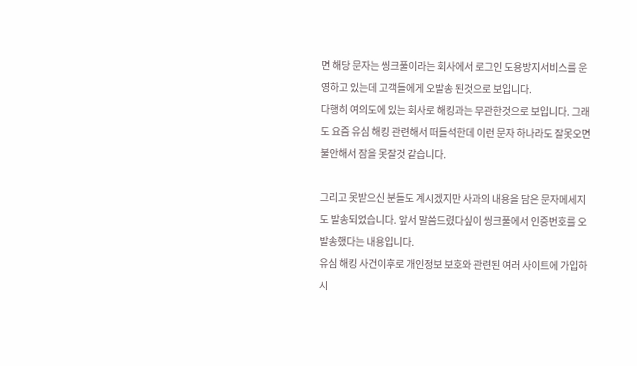면 해당 문자는 씽크풀이라는 회사에서 로그인 도용방지서비스를 운영하고 있는데 고객들에게 오발송 된것으로 보입니다.
다행히 여의도에 있는 회사로 해킹과는 무관한것으로 보입니다. 그래도 요즘 유심 해킹 관련해서 떠들석한데 이런 문자 하나라도 잘못오면 불안해서 잠을 못잘것 같습니다.

그리고 못받으신 분들도 계시겠지만 사과의 내용을 담은 문자메세지도 발송되었습니다. 앞서 말씀드렸다싶이 씽크풀에서 인증번호를 오발송했다는 내용입니다.
유심 해킹 사건이후로 개인정보 보호와 관련된 여러 사이트에 가입하시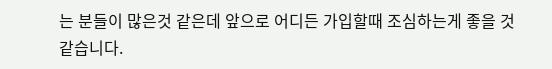는 분들이 많은것 같은데 앞으로 어디든 가입할때 조심하는게 좋을 것 같습니다.